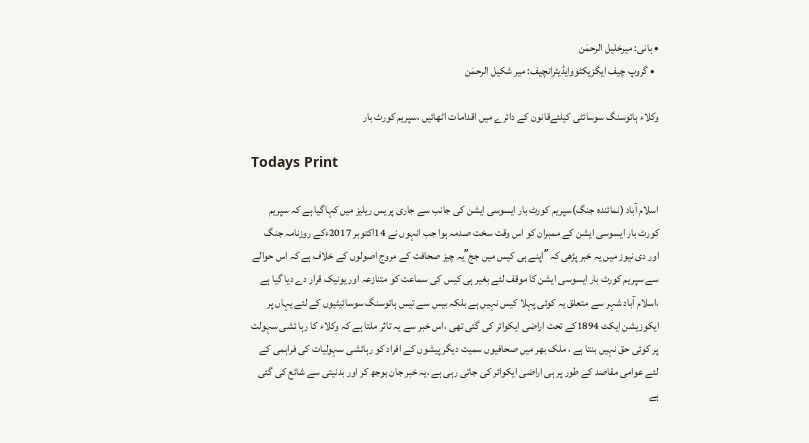• بانی: میرخلیل الرحمٰن
  • گروپ چیف ایگزیکٹووایڈیٹرانچیف: میر شکیل الرحمٰن

وکلاء ہائوسنگ سوسائٹی کیلئےقانون کے دائرے میں اقدامات اٹھائیں ،سپریم کورٹ بار

Todays Print

اسلام آباد (نمائندہ جنگ)سپریم کورٹ بار ایسوسی ایشن کی جانب سے جاری پریس ریلیز میں کہاگیا ہے کہ سپریم کورٹ بار ایسوسی ایشن کے ممبران کو اس وقت سخت صدمہ ہوا جب انہوں نے 14اکتوبر 2017ءکے روزنامہ جنگ اور دی نیوز میں یہ خبر پڑھی کہ ʼʼاپنے ہی کیس میں ججʼʼیہ چیز صحافت کے مروج اصولوں کے خلاف ہے کہ اس حوالے سے سپریم کورٹ بار ایسوسی ایشن کا موقف لئے بغیر ہی کیس کی سماعت کو متنازعہ اور یونیک قرار دے دیا گیا ہے ،اسلام آباد شہر سے متعلق یہ کوئی پہلا کیس نہیں ہے بلکہ بیس سے تیس ہائوسنگ سوسائیٹیوں کے لئے یہاں پر ایکوزیشن ایکٹ 1894کے تحت اراضی ایکوائر کی گئی تھی ،اس خبر سے یہ تاثر ملتا ہے کہ وکلاء کا رہا ئشی سہولت پر کوئی حق نہیں بنتا ہے ، ملک بھر میں صحافیوں سمیت دیگر پیشوں کے افراد کو رہائشی سہولیات کی فراہمی کے لئے عوامی مقاصد کے طور پر ہی اراضی ایکوائر کی جاتی رہی ہے ،یہ خبر جان بوجھ کر اور بدنیتی سے شائع کی گئی ہے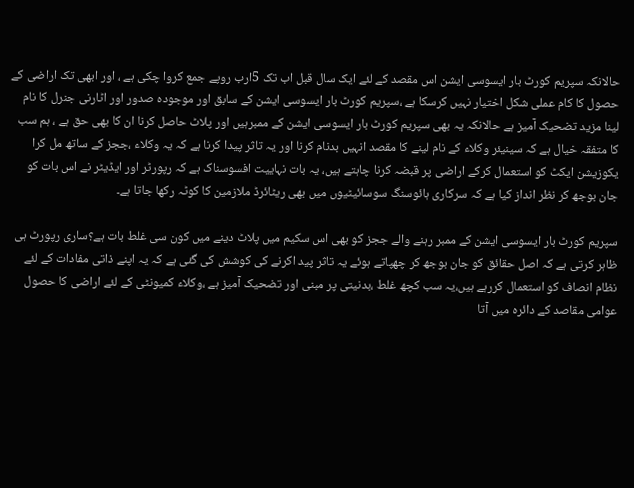حالانکہ سپریم کورٹ بار ایسوسی ایشن اس مقصد کے لئے ایک سال قبل اب تک 5ارب روپے جمع کروا چکی ہے ، اور ابھی تک اراضی کے حصول کا کام عملی شکل اختیار نہیں کرسکا ہے ،سپریم کورٹ بار ایسوسی ایشن کے سابق اور موجودہ صدور اور اٹارنی جنرل کا نام لینا مزید تضحیک آمیز ہے حالانکہ یہ بھی سپریم کورٹ بار ایسوسی ایشن کے ممبرہیں اور پلاٹ حاصل کرنا ان کا بھی حق ہے ، ہم سب کا متفقہ خیال ہے کہ سینیئر وکلاء کے نام لینے کا مقصد انہیں بدنام کرنا اور یہ تاثر پیدا کرنا ہے کہ یہ وکلاء ،ججز کے ساتھ مل کرا یکوزیشن ایکٹ کو استعمال کرکے اراضی پر قبضہ کرنا چاہتے ہیں، یہ بات نہاییت افسوسناک ہے کہ رپورٹر اور ایڈیٹر نے اس بات کو جان بوجھ کر نظر انداز کیا ہے کہ سرکاری ہائوسنگ سوسائیٹیوں میں بھی ریٹائرڈ ملازمین کا کوٹہ رکھا جاتا ہے۔

سپریم کورٹ بار ایسوسی ایشن کے ممبر رہنے والے ججز کو بھی اس سکیم میں پلاٹ دینے میں کون سی غلط بات ہے؟ساری رپورٹ ہی ظاہر کرتی ہے کہ اصل حقائق کو جان بوجھ کر چھپاتے ہوئے یہ تاثر پید اکرنے کی کوشش کی گئی ہے کہ یہ اپنے ذاتی مفادات کے لئے نظام انصاف کو استعمال کررہے ہیں،یہ سب کچھ غلط ،بدنیتی پر مبنی اور تضحیک آمیز ہے ،وکلاء کمیونٹی کے لئے اراضی کا حصول عوامی مقاصد کے دائرہ میں آتا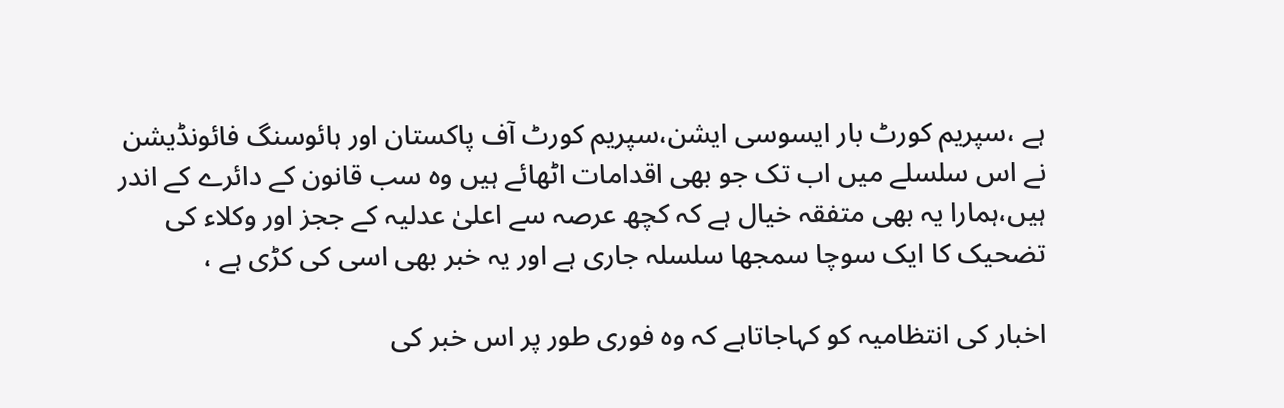ہے ،سپریم کورٹ بار ایسوسی ایشن،سپریم کورٹ آف پاکستان اور ہائوسنگ فائونڈیشن نے اس سلسلے میں اب تک جو بھی اقدامات اٹھائے ہیں وہ سب قانون کے دائرے کے اندر ہیں،ہمارا یہ بھی متفقہ خیال ہے کہ کچھ عرصہ سے اعلیٰ عدلیہ کے ججز اور وکلاء کی تضحیک کا ایک سوچا سمجھا سلسلہ جاری ہے اور یہ خبر بھی اسی کی کڑی ہے ،

اخبار کی انتظامیہ کو کہاجاتاہے کہ وہ فوری طور پر اس خبر کی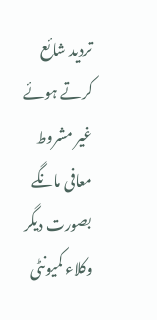تردید شائع کرتے ہوئے غیر مشروط معافی مانگے بصورت دیگر وکلاء کمیونٹی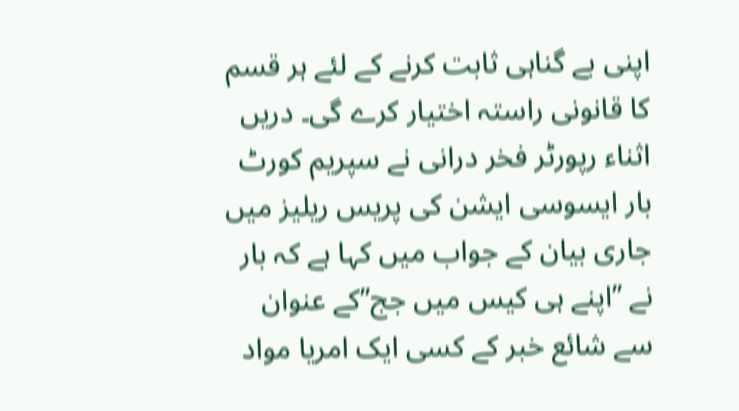اپنی بے گناہی ثابت کرنے کے لئے ہر قسم کا قانونی راستہ اختیار کرے گی۔ دریں اثناء رپورٹر فخر درانی نے سپریم کورٹ بار ایسوسی ایشن کی پریس ریلیز میں جاری بیان کے جواب میں کہا ہے کہ بار نے ʼʼاپنے ہی کیس میں ججʼʼکے عنوان سے شائع خبر کے کسی ایک امریا مواد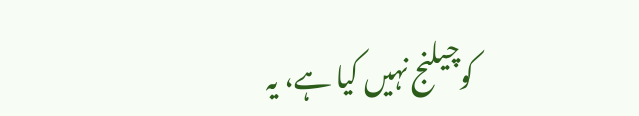کوچیلنج نہیں کیا ہے، یہ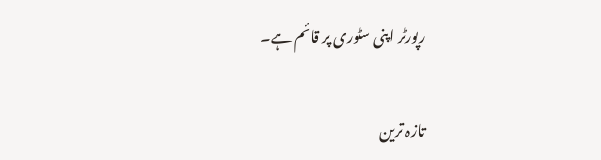رپورٹر اپنی سٹوری پر قائم ہے۔

تازہ ترین